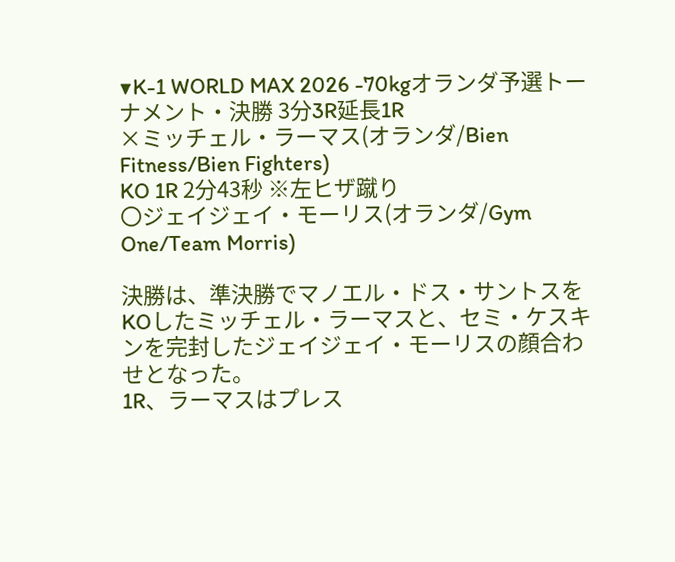▼K-1 WORLD MAX 2026 -70kgオランダ予選トーナメント・決勝 3分3R延長1R
×ミッチェル・ラーマス(オランダ/Bien Fitness/Bien Fighters)
KO 1R 2分43秒 ※左ヒザ蹴り
〇ジェイジェイ・モーリス(オランダ/Gym One/Team Morris)

決勝は、準決勝でマノエル・ドス・サントスをKOしたミッチェル・ラーマスと、セミ・ケスキンを完封したジェイジェイ・モーリスの顔合わせとなった。
1R、ラーマスはプレス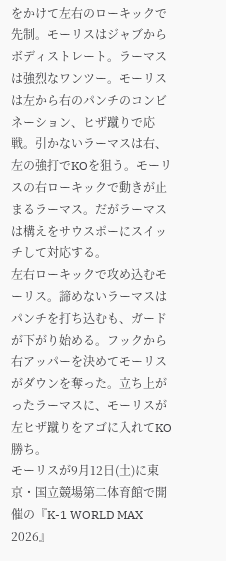をかけて左右のローキックで先制。モーリスはジャブからボディストレート。ラーマスは強烈なワンツー。モーリスは左から右のパンチのコンビネーション、ヒザ蹴りで応戦。引かないラーマスは右、左の強打でKOを狙う。モーリスの右ローキックで動きが止まるラーマス。だがラーマスは構えをサウスポーにスイッチして対応する。
左右ローキックで攻め込むモーリス。諦めないラーマスはパンチを打ち込むも、ガードが下がり始める。フックから右アッパーを決めてモーリスがダウンを奪った。立ち上がったラーマスに、モーリスが左ヒザ蹴りをアゴに入れてKO勝ち。
モーリスが9月12日(土)に東京・国立競場第二体育館で開催の『K-1 WORLD MAX 2026』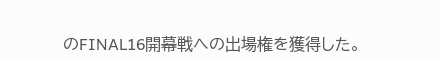のFINAL16開幕戦への出場権を獲得した。